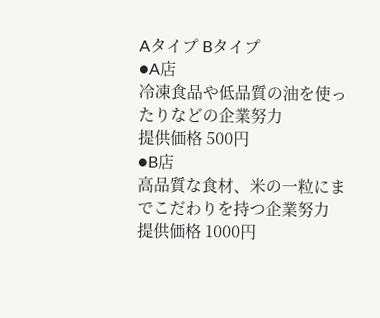Aタイプ Bタイプ
●A店
冷凍食品や低品質の油を使ったりなどの企業努力
提供価格 500円
●B店
高品質な食材、米の一粒にまでこだわりを持つ企業努力
提供価格 1000円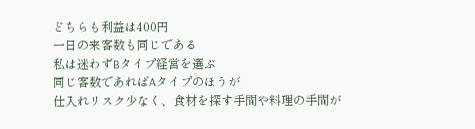どちらも利益は400円
一日の来客数も同じである
私は迷わずBタイプ経営を選ぶ
同じ客数であればAタイプのほうが
仕入れリスク少なく、食材を探す手間や料理の手間が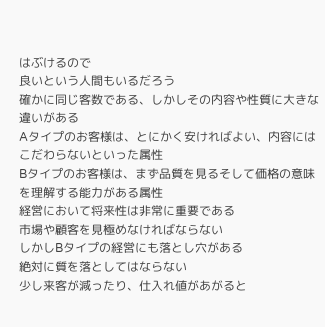はぶけるので
良いという人間もいるだろう
確かに同じ客数である、しかしその内容や性質に大きな違いがある
Aタイプのお客様は、とにかく安ければよい、内容にはこだわらないといった属性
Bタイプのお客様は、まず品質を見るそして価格の意味を理解する能力がある属性
経営において将来性は非常に重要である
市場や顧客を見極めなければならない
しかしBタイプの経営にも落とし穴がある
絶対に質を落としてはならない
少し来客が減ったり、仕入れ値があがると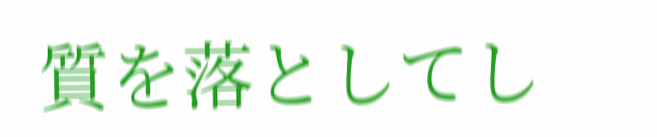質を落としてし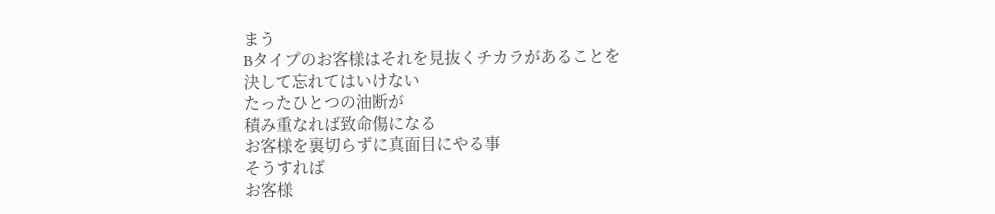まう
Bタイプのお客様はそれを見抜くチカラがあることを
決して忘れてはいけない
たったひとつの油断が
積み重なれば致命傷になる
お客様を裏切らずに真面目にやる事
そうすれば
お客様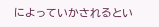によっていかされるとい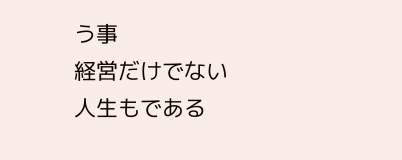う事
経営だけでない
人生もである